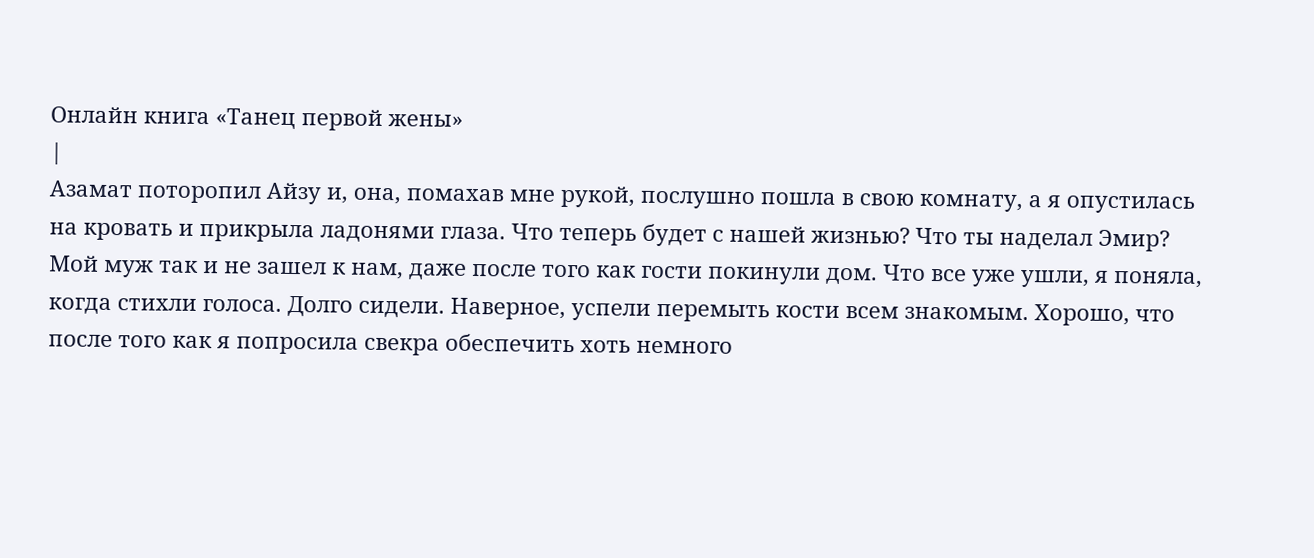Онлайн книга «Танец первой жены»
|
Азамат поторопил Айзу и, она, помахав мне рукой, послушно пошла в свою комнату, а я опустилась на кровать и прикрыла ладонями глаза. Что теперь будет с нашей жизнью? Что ты наделал Эмир? Мой муж так и не зашел к нам, даже после того как гости покинули дом. Что все уже ушли, я поняла, когда стихли голоса. Долго сидели. Наверное, успели перемыть кости всем знакомым. Хорошо, что после того как я попросила свекра обеспечить хоть немного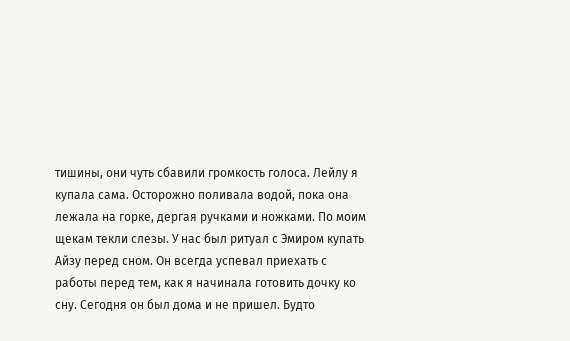тишины, они чуть сбавили громкость голоса. Лейлу я купала сама. Осторожно поливала водой, пока она лежала на горке, дергая ручками и ножками. По моим щекам текли слезы. У нас был ритуал с Эмиром купать Айзу перед сном. Он всегда успевал приехать с работы перед тем, как я начинала готовить дочку ко сну. Сегодня он был дома и не пришел. Будто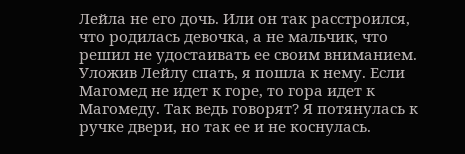Лейла не его дочь. Или он так расстроился, что родилась девочка, а не мальчик, что решил не удостаивать ее своим вниманием. Уложив Лейлу спать, я пошла к нему. Если Магомед не идет к горе, то гора идет к Магомеду. Так ведь говорят? Я потянулась к ручке двери, но так ее и не коснулась.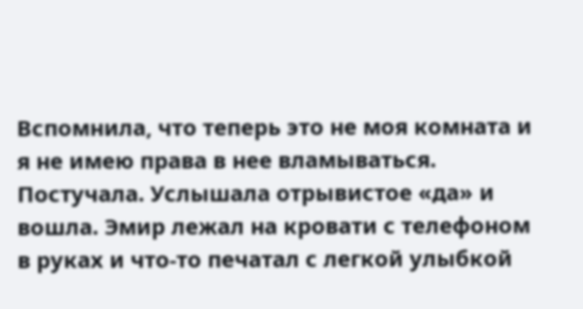Вспомнила, что теперь это не моя комната и я не имею права в нее вламываться. Постучала. Услышала отрывистое «да» и вошла. Эмир лежал на кровати с телефоном в руках и что-то печатал с легкой улыбкой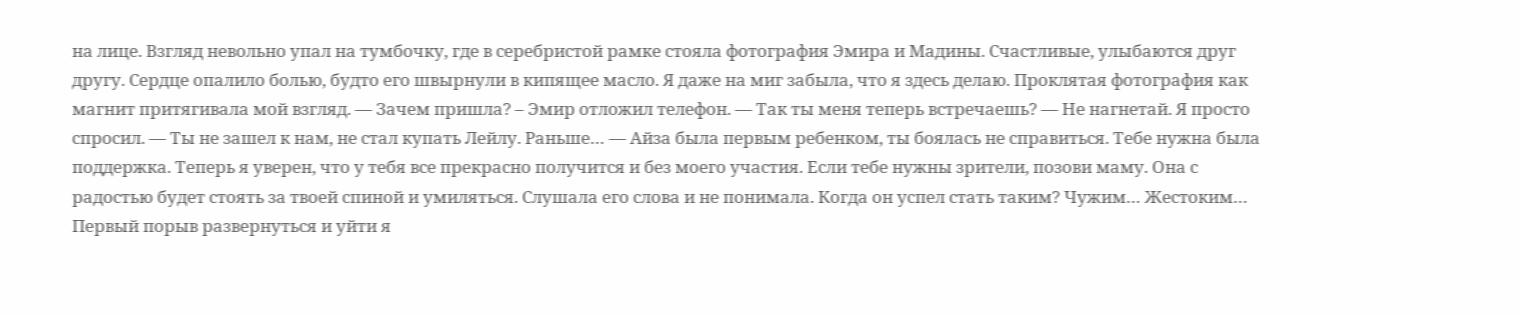на лице. Взгляд невольно упал на тумбочку, где в серебристой рамке стояла фотография Эмира и Мадины. Счастливые, улыбаются друг другу. Сердце опалило болью, будто его швырнули в кипящее масло. Я даже на миг забыла, что я здесь делаю. Проклятая фотография как магнит притягивала мой взгляд. — Зачем пришла? – Эмир отложил телефон. — Так ты меня теперь встречаешь? — Не нагнетай. Я просто спросил. — Ты не зашел к нам, не стал купать Лейлу. Раньше… — Айза была первым ребенком, ты боялась не справиться. Тебе нужна была поддержка. Теперь я уверен, что у тебя все прекрасно получится и без моего участия. Если тебе нужны зрители, позови маму. Она с радостью будет стоять за твоей спиной и умиляться. Слушала его слова и не понимала. Когда он успел стать таким? Чужим… Жестоким… Первый порыв развернуться и уйти я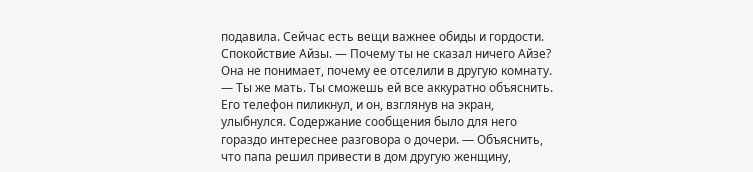подавила. Сейчас есть вещи важнее обиды и гордости. Спокойствие Айзы. — Почему ты не сказал ничего Айзе? Она не понимает, почему ее отселили в другую комнату. — Ты же мать. Ты сможешь ей все аккуратно объяснить. Его телефон пиликнул, и он, взглянув на экран, улыбнулся. Содержание сообщения было для него гораздо интереснее разговора о дочери. — Объяснить, что папа решил привести в дом другую женщину,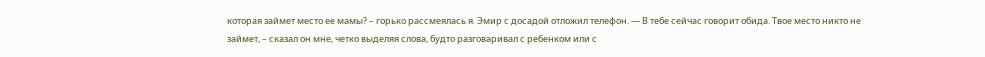которая займет место ее мамы? – горько рассмеялась я. Эмир с досадой отложил телефон. — В тебе сейчас говорит обида. Твое место никто не займет, – сказал он мне, четко выделяя слова, будто разговаривал с ребенком или с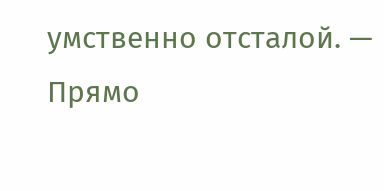умственно отсталой. — Прямо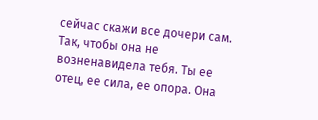сейчас скажи все дочери сам. Так, чтобы она не возненавидела тебя. Ты ее отец, ее сила, ее опора. Она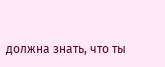должна знать, что ты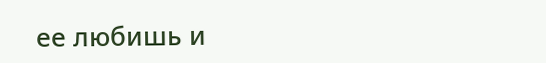ее любишь и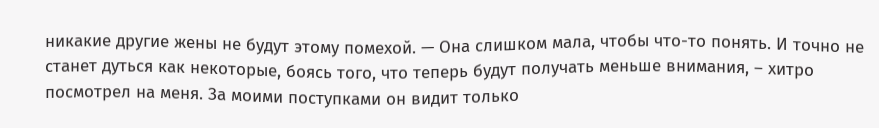никакие другие жены не будут этому помехой. — Она слишком мала, чтобы что-то понять. И точно не станет дуться как некоторые, боясь того, что теперь будут получать меньше внимания, – хитро посмотрел на меня. За моими поступками он видит только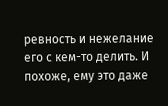ревность и нежелание его с кем-то делить. И похоже, ему это даже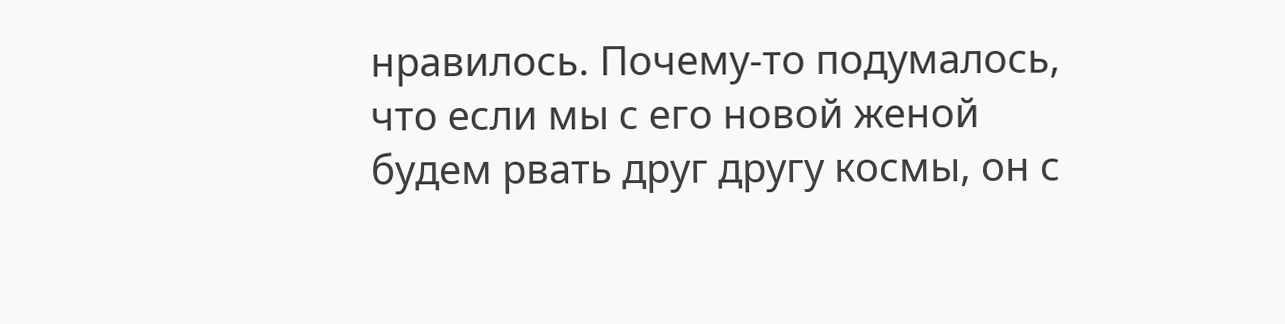нравилось. Почему-то подумалось, что если мы с его новой женой будем рвать друг другу космы, он с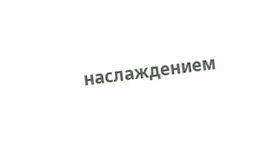наслаждением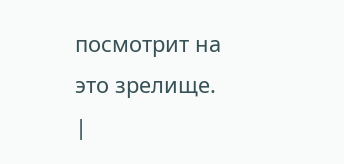посмотрит на это зрелище. |